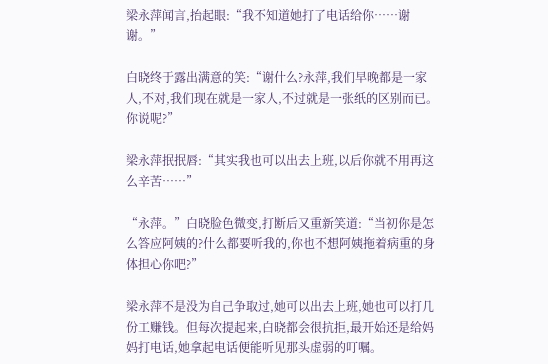梁永萍闻言,抬起眼:“我不知道她打了电话给你……谢谢。”

白晓终于露出满意的笑:“谢什么?永萍,我们早晚都是一家人,不对,我们现在就是一家人,不过就是一张纸的区别而已。你说呢?”

梁永萍抿抿唇:“其实我也可以出去上班,以后你就不用再这么辛苦……”

“永萍。”白晓脸色微变,打断后又重新笑道:“当初你是怎么答应阿姨的?什么都要听我的,你也不想阿姨拖着病重的身体担心你吧?”

梁永萍不是没为自己争取过,她可以出去上班,她也可以打几份工赚钱。但每次提起来,白晓都会很抗拒,最开始还是给妈妈打电话,她拿起电话便能听见那头虚弱的叮嘱。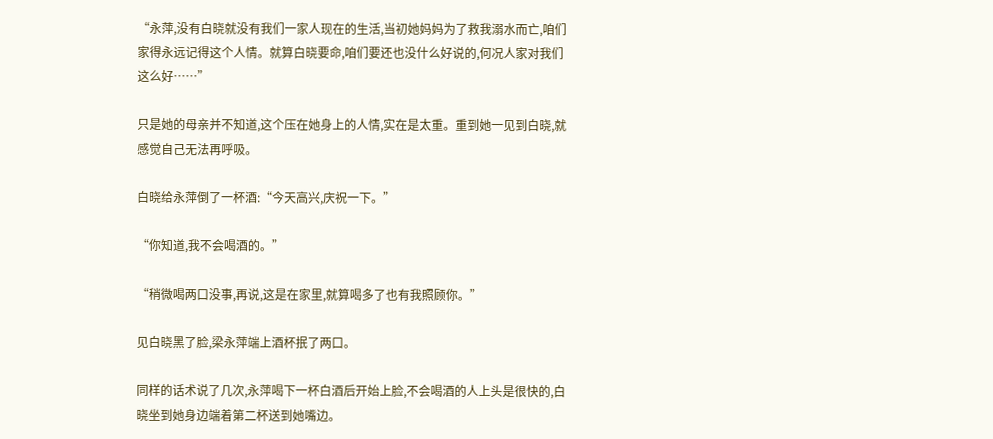“永萍,没有白晓就没有我们一家人现在的生活,当初她妈妈为了救我溺水而亡,咱们家得永远记得这个人情。就算白晓要命,咱们要还也没什么好说的,何况人家对我们这么好……”

只是她的母亲并不知道,这个压在她身上的人情,实在是太重。重到她一见到白晓,就感觉自己无法再呼吸。

白晓给永萍倒了一杯酒:“今天高兴,庆祝一下。”

“你知道,我不会喝酒的。”

“稍微喝两口没事,再说,这是在家里,就算喝多了也有我照顾你。”

见白晓黑了脸,梁永萍端上酒杯抿了两口。

同样的话术说了几次,永萍喝下一杯白酒后开始上脸,不会喝酒的人上头是很快的,白晓坐到她身边端着第二杯送到她嘴边。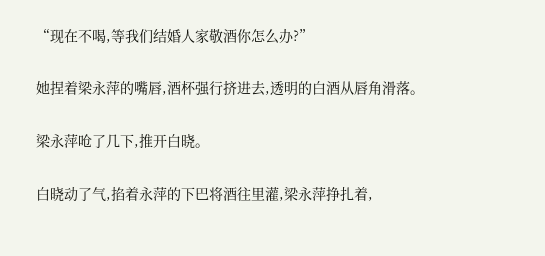“现在不喝,等我们结婚人家敬酒你怎么办?”

她捏着梁永萍的嘴唇,酒杯强行挤进去,透明的白酒从唇角滑落。

梁永萍呛了几下,推开白晓。

白晓动了气,掐着永萍的下巴将酒往里灌,梁永萍挣扎着,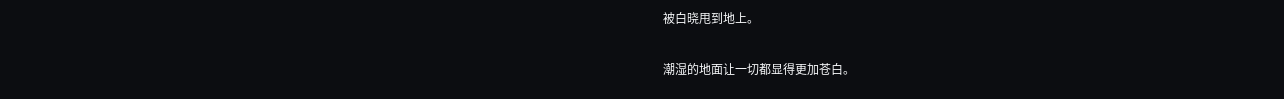被白晓甩到地上。

潮湿的地面让一切都显得更加苍白。